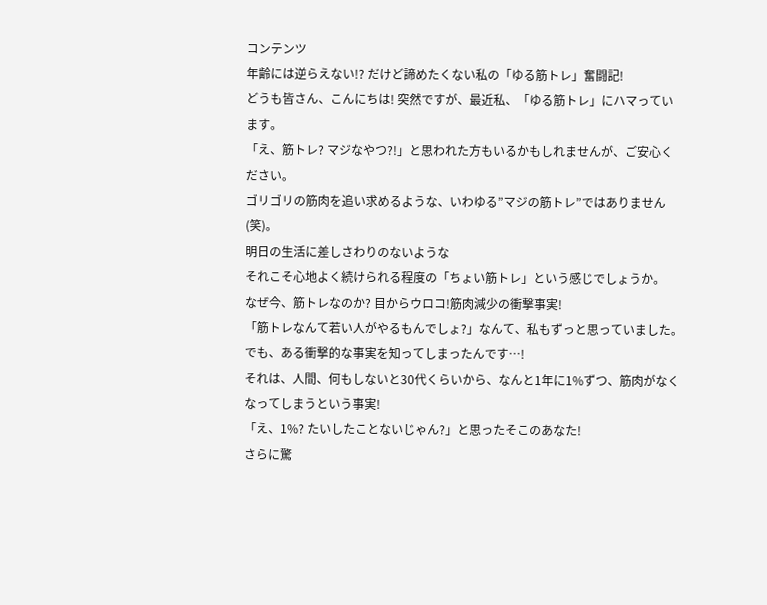コンテンツ
年齢には逆らえない!? だけど諦めたくない私の「ゆる筋トレ」奮闘記!
どうも皆さん、こんにちは! 突然ですが、最近私、「ゆる筋トレ」にハマっています。
「え、筋トレ? マジなやつ?!」と思われた方もいるかもしれませんが、ご安心ください。
ゴリゴリの筋肉を追い求めるような、いわゆる”マジの筋トレ”ではありません(笑)。
明日の生活に差しさわりのないような
それこそ心地よく続けられる程度の「ちょい筋トレ」という感じでしょうか。
なぜ今、筋トレなのか? 目からウロコ!筋肉減少の衝撃事実!
「筋トレなんて若い人がやるもんでしょ?」なんて、私もずっと思っていました。
でも、ある衝撃的な事実を知ってしまったんです…!
それは、人間、何もしないと30代くらいから、なんと1年に1%ずつ、筋肉がなくなってしまうという事実!
「え、1%? たいしたことないじゃん?」と思ったそこのあなた!
さらに驚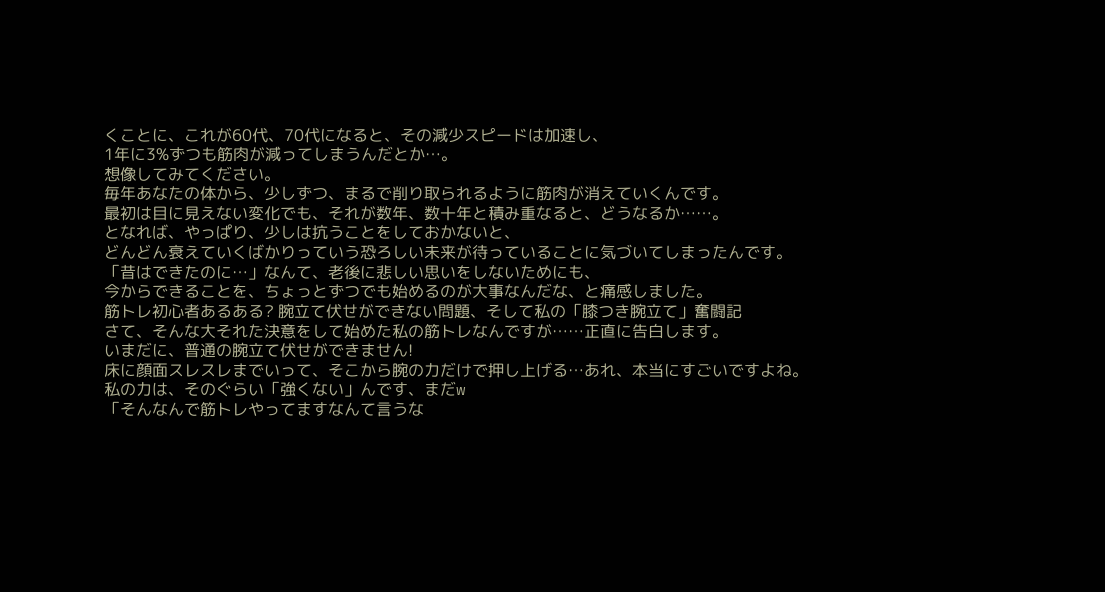くことに、これが60代、70代になると、その減少スピードは加速し、
1年に3%ずつも筋肉が減ってしまうんだとか…。
想像してみてください。
毎年あなたの体から、少しずつ、まるで削り取られるように筋肉が消えていくんです。
最初は目に見えない変化でも、それが数年、数十年と積み重なると、どうなるか……。
となれば、やっぱり、少しは抗うことをしておかないと、
どんどん衰えていくばかりっていう恐ろしい未来が待っていることに気づいてしまったんです。
「昔はできたのに…」なんて、老後に悲しい思いをしないためにも、
今からできることを、ちょっとずつでも始めるのが大事なんだな、と痛感しました。
筋トレ初心者あるある? 腕立て伏せができない問題、そして私の「膝つき腕立て」奮闘記
さて、そんな大それた決意をして始めた私の筋トレなんですが……正直に告白します。
いまだに、普通の腕立て伏せができません!
床に顔面スレスレまでいって、そこから腕の力だけで押し上げる…あれ、本当にすごいですよね。
私の力は、そのぐらい「強くない」んです、まだw
「そんなんで筋トレやってますなんて言うな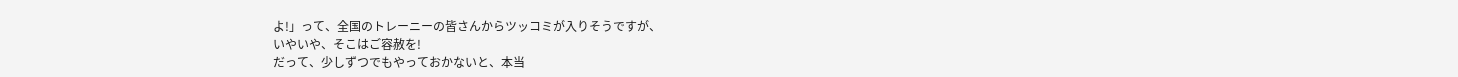よ!」って、全国のトレーニーの皆さんからツッコミが入りそうですが、
いやいや、そこはご容赦を!
だって、少しずつでもやっておかないと、本当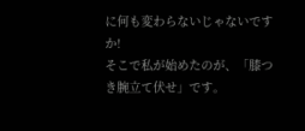に何も変わらないじゃないですか!
そこで私が始めたのが、「膝つき腕立て伏せ」です。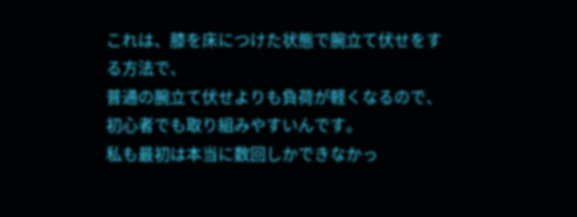これは、膝を床につけた状態で腕立て伏せをする方法で、
普通の腕立て伏せよりも負荷が軽くなるので、
初心者でも取り組みやすいんです。
私も最初は本当に数回しかできなかっ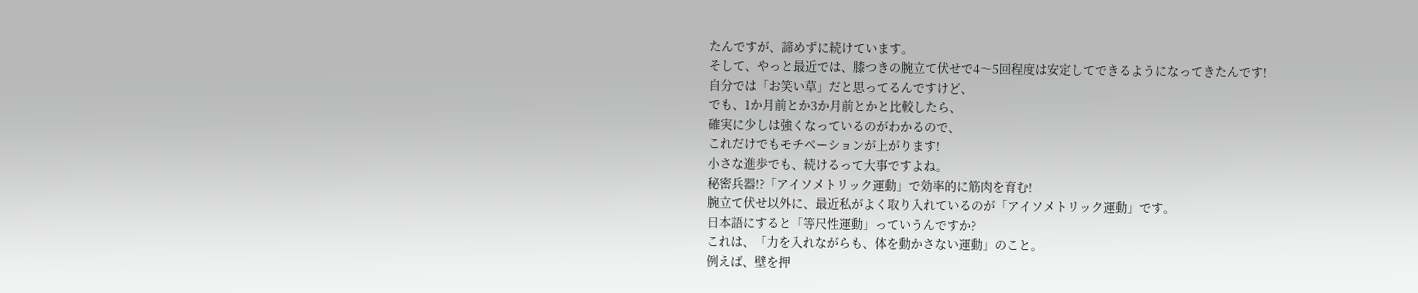たんですが、諦めずに続けています。
そして、やっと最近では、膝つきの腕立て伏せで4〜5回程度は安定してできるようになってきたんです!
自分では「お笑い草」だと思ってるんですけど、
でも、1か月前とか3か月前とかと比較したら、
確実に少しは強くなっているのがわかるので、
これだけでもモチベーションが上がります!
小さな進歩でも、続けるって大事ですよね。
秘密兵器!?「アイソメトリック運動」で効率的に筋肉を育む!
腕立て伏せ以外に、最近私がよく取り入れているのが「アイソメトリック運動」です。
日本語にすると「等尺性運動」っていうんですか?
これは、「力を入れながらも、体を動かさない運動」のこと。
例えば、壁を押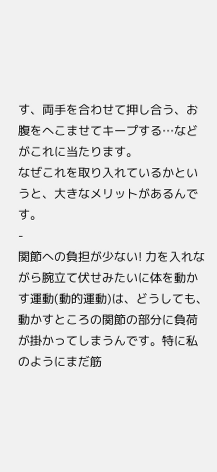す、両手を合わせて押し合う、お腹をへこませてキープする…などがこれに当たります。
なぜこれを取り入れているかというと、大きなメリットがあるんです。
-
関節への負担が少ない! 力を入れながら腕立て伏せみたいに体を動かす運動(動的運動)は、どうしても、動かすところの関節の部分に負荷が掛かってしまうんです。特に私のようにまだ筋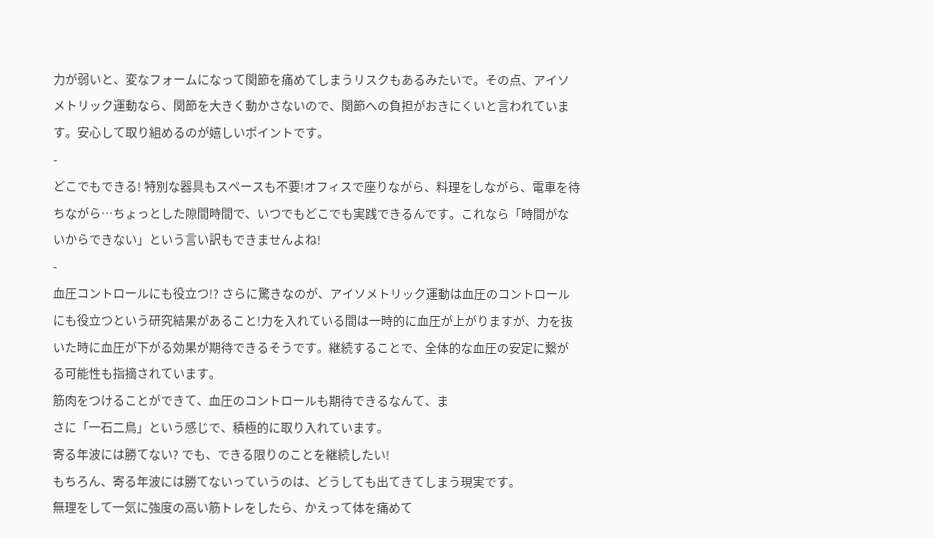力が弱いと、変なフォームになって関節を痛めてしまうリスクもあるみたいで。その点、アイソメトリック運動なら、関節を大きく動かさないので、関節への負担がおきにくいと言われています。安心して取り組めるのが嬉しいポイントです。
-
どこでもできる! 特別な器具もスペースも不要!オフィスで座りながら、料理をしながら、電車を待ちながら…ちょっとした隙間時間で、いつでもどこでも実践できるんです。これなら「時間がないからできない」という言い訳もできませんよね!
-
血圧コントロールにも役立つ!? さらに驚きなのが、アイソメトリック運動は血圧のコントロールにも役立つという研究結果があること!力を入れている間は一時的に血圧が上がりますが、力を抜いた時に血圧が下がる効果が期待できるそうです。継続することで、全体的な血圧の安定に繋がる可能性も指摘されています。
筋肉をつけることができて、血圧のコントロールも期待できるなんて、ま
さに「一石二鳥」という感じで、積極的に取り入れています。
寄る年波には勝てない? でも、できる限りのことを継続したい!
もちろん、寄る年波には勝てないっていうのは、どうしても出てきてしまう現実です。
無理をして一気に強度の高い筋トレをしたら、かえって体を痛めて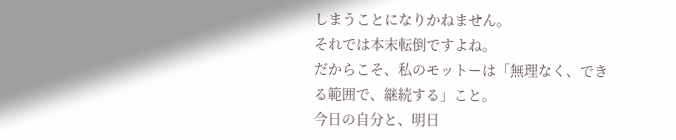しまうことになりかねません。
それでは本末転倒ですよね。
だからこそ、私のモットーは「無理なく、できる範囲で、継続する」こと。
今日の自分と、明日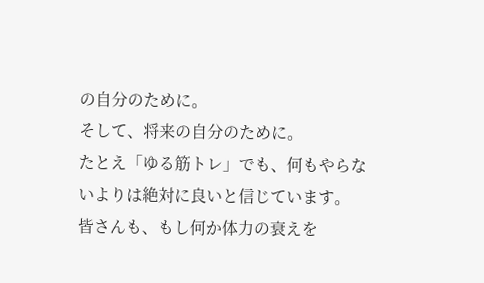の自分のために。
そして、将来の自分のために。
たとえ「ゆる筋トレ」でも、何もやらないよりは絶対に良いと信じています。
皆さんも、もし何か体力の衰えを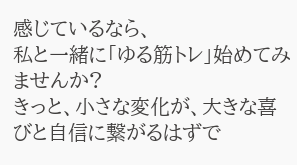感じているなら、
私と一緒に「ゆる筋トレ」始めてみませんか?
きっと、小さな変化が、大きな喜びと自信に繋がるはずで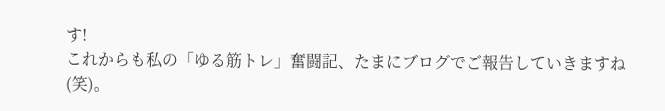す!
これからも私の「ゆる筋トレ」奮闘記、たまにブログでご報告していきますね(笑)。